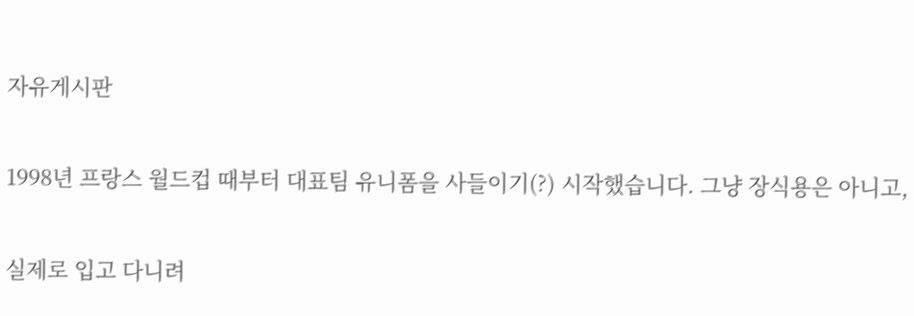자유게시판


1998년 프랑스 월드컵 때부터 대표팀 유니폼을 사들이기(?) 시작했습니다. 그냥 장식용은 아니고,


실제로 입고 다니려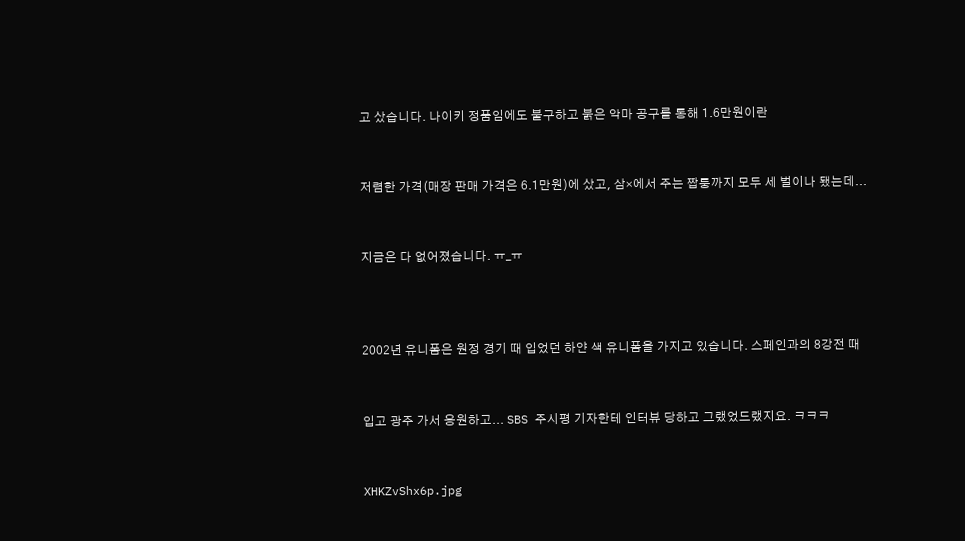고 샀습니다. 나이키 정품임에도 불구하고 붉은 악마 공구를 통해 1.6만원이란


저렴한 가격(매장 판매 가격은 6.1만원)에 샀고, 삼×에서 주는 짭퉁까지 모두 세 벌이나 됐는데...


지금은 다 없어졌습니다. ㅠ_ㅠ



2002년 유니폼은 원정 경기 때 입었던 하얀 색 유니폼을 가지고 있습니다. 스페인과의 8강전 때


입고 광주 가서 응원하고... SBS 주시평 기자한테 인터뷰 당하고 그랬었드랬지요. ㅋㅋㅋ


XHKZvShx6p.jpg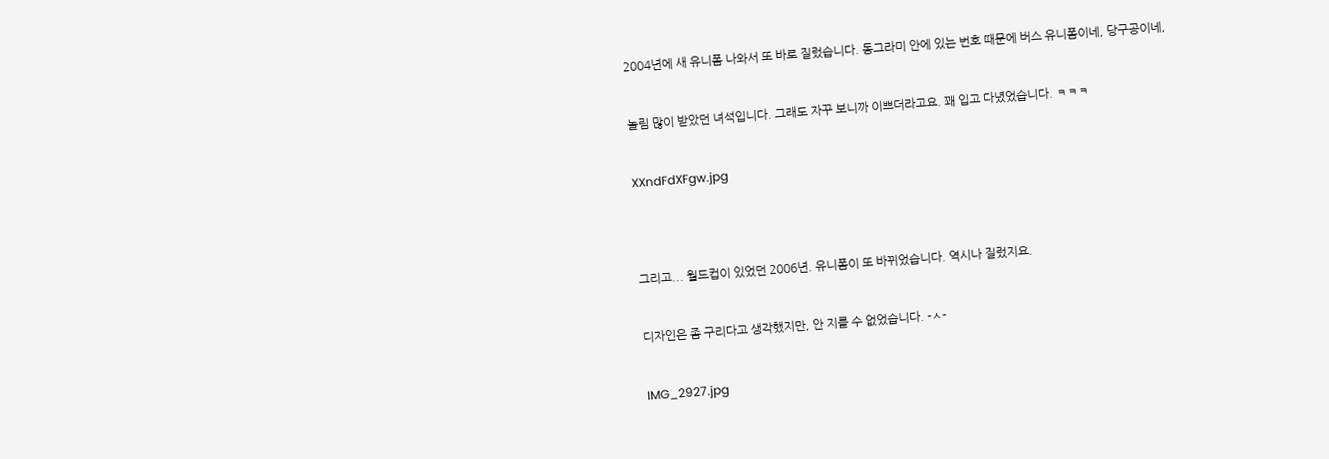2004년에 새 유니폼 나와서 또 바로 질렀습니다. 동그라미 안에 있는 번호 때문에 버스 유니폼이네, 당구공이네,


놀림 많이 받았던 녀석입니다. 그래도 자꾸 보니까 이쁘더라고요. 꽤 입고 다녔었습니다. ㅋㅋㅋ


XXndFdXFgw.jpg




그리고... 월드컵이 있었던 2006년. 유니폼이 또 바뀌었습니다. 역시나 질렀지요.


디자인은 좀 구리다고 생각했지만, 안 지를 수 없었습니다. -ㅅ-


IMG_2927.jpg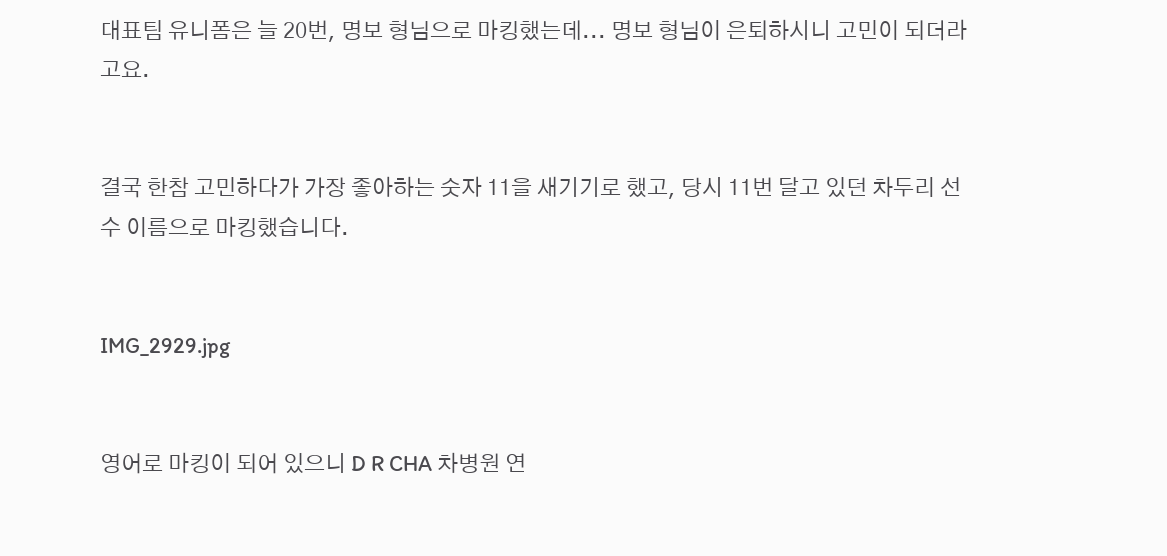대표팀 유니폼은 늘 20번, 명보 형님으로 마킹했는데... 명보 형님이 은퇴하시니 고민이 되더라고요.


결국 한참 고민하다가 가장 좋아하는 숫자 11을 새기기로 했고, 당시 11번 달고 있던 차두리 선수 이름으로 마킹했습니다.


IMG_2929.jpg


영어로 마킹이 되어 있으니 D R CHA 차병원 연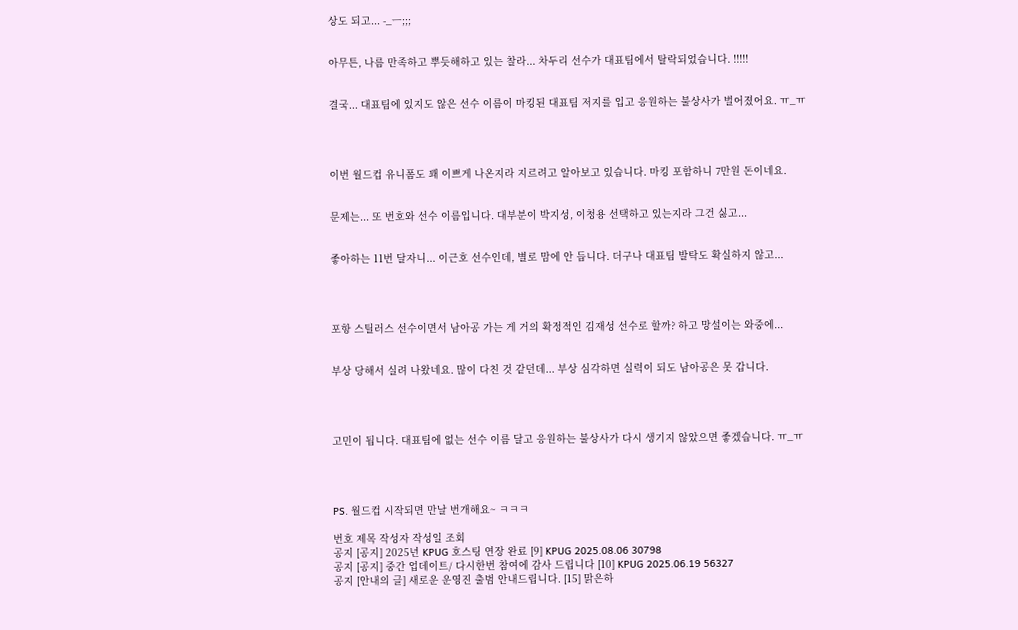상도 되고... -_ㅡ;;;


아무튼, 나름 만족하고 뿌듯해하고 있는 찰라... 차두리 선수가 대표팀에서 탈락되었습니다. !!!!!


결국... 대표팀에 있지도 않은 선수 이름이 마킹된 대표팀 저지를 입고 응원하는 불상사가 벌어졌어요. ㅠ_ㅠ




이번 월드컵 유니폼도 꽤 이쁘게 나온지라 지르려고 알아보고 있습니다. 마킹 포함하니 7만원 돈이네요.


문제는... 또 번호와 선수 이름입니다. 대부분이 박지성, 이청용 선택하고 있는지라 그건 싫고...


좋아하는 11번 달자니... 이근호 선수인데, 별로 맘에 안 듭니다. 더구나 대표팀 발탁도 확실하지 않고...




포항 스틸러스 선수이면서 남아공 가는 게 거의 확정적인 김재성 선수로 할까? 하고 망설이는 와중에...


부상 당해서 실려 나왔네요. 많이 다친 것 같던데... 부상 심각하면 실력이 되도 남아공은 못 갑니다.




고민이 됩니다. 대표팀에 없는 선수 이름 달고 응원하는 불상사가 다시 생기지 않았으면 좋겠습니다. ㅠ_ㅠ




PS. 월드컵 시작되면 만날 번개해요~ ㅋㅋㅋ

번호 제목 작성자 작성일 조회
공지 [공지] 2025년 KPUG 호스팅 연장 완료 [9] KPUG 2025.08.06 30798
공지 [공지] 중간 업데이트/ 다시한번 참여에 감사 드립니다 [10] KPUG 2025.06.19 56327
공지 [안내의 글] 새로운 운영진 출범 안내드립니다. [15] 맑은하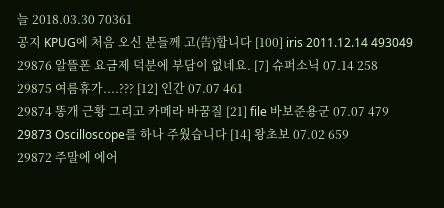늘 2018.03.30 70361
공지 KPUG에 처음 오신 분들께 고(告)합니다 [100] iris 2011.12.14 493049
29876 알뜰폰 요금제 덕분에 부담이 없네요. [7] 슈퍼소닉 07.14 258
29875 여름휴가....??? [12] 인간 07.07 461
29874 똥개 근황 그리고 카메라 바꿈질 [21] file 바보준용군 07.07 479
29873 Oscilloscope를 하나 주웠습니다 [14] 왕초보 07.02 659
29872 주말에 에어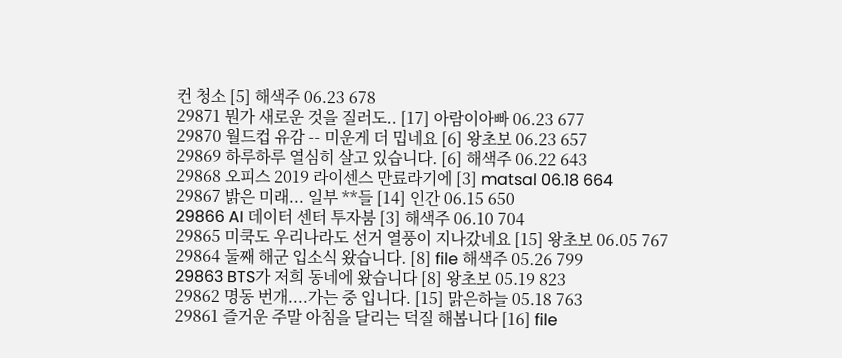컨 청소 [5] 해색주 06.23 678
29871 뭔가 새로운 것을 질러도.. [17] 아람이아빠 06.23 677
29870 월드컵 유감 -- 미운게 더 밉네요 [6] 왕초보 06.23 657
29869 하루하루 열심히 살고 있습니다. [6] 해색주 06.22 643
29868 오피스 2019 라이센스 만료라기에 [3] matsal 06.18 664
29867 밝은 미래... 일부 **들 [14] 인간 06.15 650
29866 AI 데이터 센터 투자붐 [3] 해색주 06.10 704
29865 미쿡도 우리나라도 선거 열풍이 지나갔네요 [15] 왕초보 06.05 767
29864 둘째 해군 입소식 왔습니다. [8] file 해색주 05.26 799
29863 BTS가 저희 동네에 왔습니다 [8] 왕초보 05.19 823
29862 명동 번개....가는 중 입니다. [15] 맑은하늘 05.18 763
29861 즐거운 주말 아침을 달리는 덕질 해봅니다 [16] file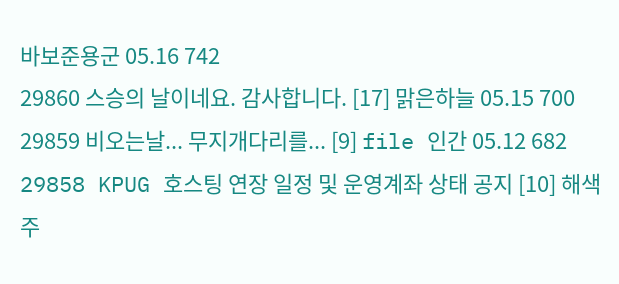바보준용군 05.16 742
29860 스승의 날이네요. 감사합니다. [17] 맑은하늘 05.15 700
29859 비오는날... 무지개다리를... [9] file 인간 05.12 682
29858 KPUG 호스팅 연장 일정 및 운영계좌 상태 공지 [10] 해색주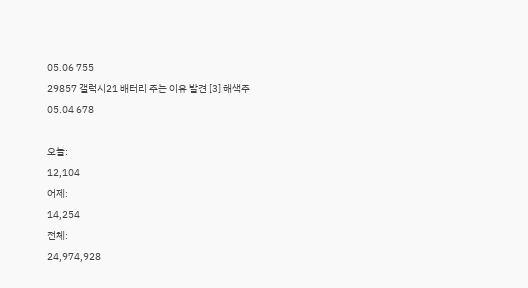05.06 755
29857 갤럭시21 배터리 주는 이유 발견 [3] 해색주 05.04 678

오늘:
12,104
어제:
14,254
전체:
24,974,928